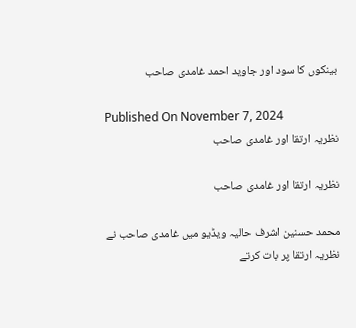بینکوں کا سود اور جاوید احمد غامدی صاحب

Published On November 7, 2024
نظریہ ارتقا اور غامدی صاحب

نظریہ ارتقا اور غامدی صاحب

محمد حسنین اشرف حالیہ ویڈیو میں غامدی صاحب نے نظریہ ارتقا پر بات کرتے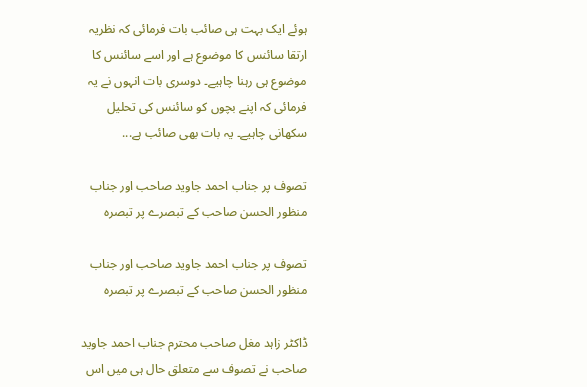ہوئے ایک بہت ہی صائب بات فرمائی کہ نظریہ ارتقا سائنس کا موضوع ہے اور اسے سائنس کا موضوع ہی رہنا چاہیے۔ دوسری بات انہوں نے یہ فرمائی کہ اپنے بچوں کو سائنس کی تحلیل سکھانی چاہیے۔ یہ بات بھی صائب ہے...

تصوف پر جناب احمد جاوید صاحب اور جناب منظور الحسن صاحب کے تبصرے پر تبصرہ

تصوف پر جناب احمد جاوید صاحب اور جناب منظور الحسن صاحب کے تبصرے پر تبصرہ

ڈاکٹر زاہد مغل صاحب محترم جناب احمد جاوید صاحب نے تصوف سے متعلق حال ہی میں اس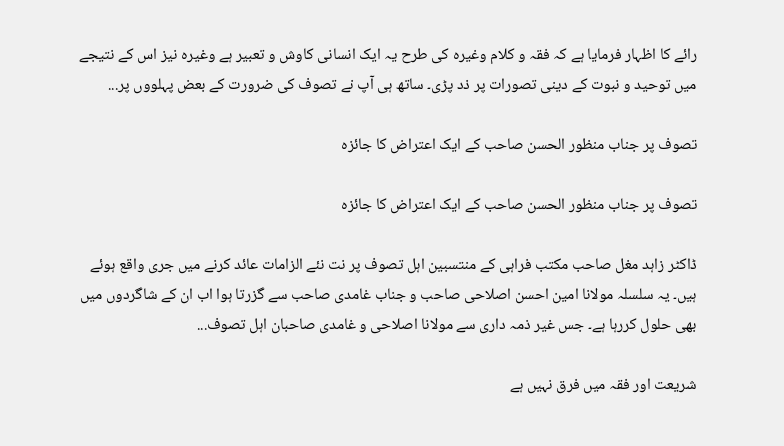رائے کا اظہار فرمایا ہے کہ فقہ و کلام وغیرہ کی طرح یہ ایک انسانی کاوش و تعبیر ہے وغیرہ نیز اس کے نتیجے میں توحید و نبوت کے دینی تصورات پر ذد پڑی۔ ساتھ ہی آپ نے تصوف کی ضرورت کے بعض پہلووں پر...

تصوف پر جناب منظور الحسن صاحب کے ایک اعتراض کا جائزہ

تصوف پر جناب منظور الحسن صاحب کے ایک اعتراض کا جائزہ

ڈاکٹر زاہد مغل صاحب مکتب فراہی کے منتسبین اہل تصوف پر نت نئے الزامات عائد کرنے میں جری واقع ہوئے ہیں۔ یہ سلسلہ مولانا امین احسن اصلاحی صاحب و جناب غامدی صاحب سے گزرتا ہوا اب ان کے شاگردوں میں بھی حلول کررہا ہے۔ جس غیر ذمہ داری سے مولانا اصلاحی و غامدی صاحبان اہل تصوف...

شریعت اور فقہ میں فرق نہیں ہے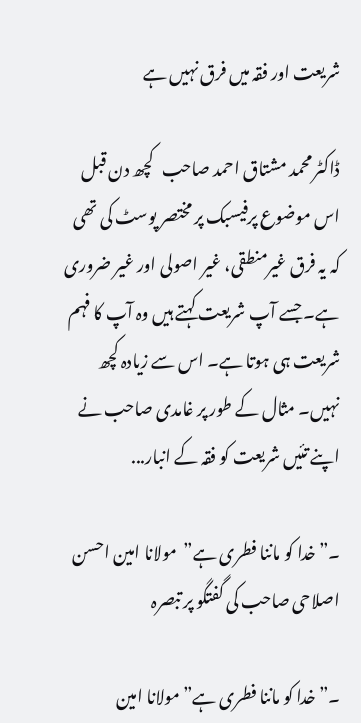شریعت اور فقہ میں فرق نہیں ہے

ڈاکٹر محمد مشتاق احمد صاحب   کچھ دن قبل اس موضوع پرفیسبک پر مختصر پوسٹ کی تھی کہ یہ فرق غیرمنطقی، غیر اصولی اور غیر ضروری ہے۔ جسے آپ شریعت کہتے ہیں وہ آپ کا فہم شریعت ہی ہوتا ہے۔ اس سے زیادہ کچھ نہیں۔ مثال کے طور پر غامدی صاحب نے اپنے تئیں شریعت کو فقہ کے انبار...

۔”خدا کو ماننا فطری ہے”  مولانا امین احسن اصلاحی صاحب کی گفتگو پر تبصرہ

۔”خدا کو ماننا فطری ہے” مولانا امین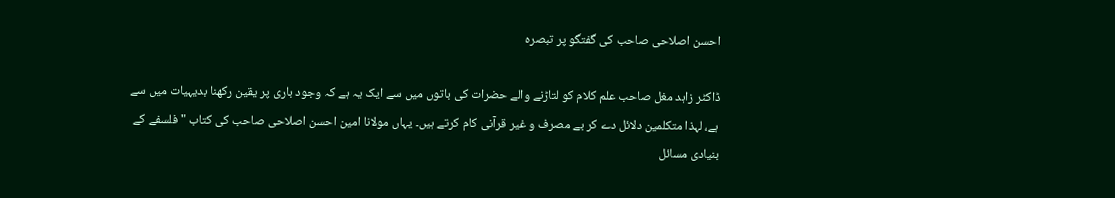احسن اصلاحی صاحب کی گفتگو پر تبصرہ

ڈاکٹر زاہد مغل صاحب علم کلام کو لتاڑنے والے حضرات کی باتوں میں سے ایک یہ ہے کہ وجود باری پر یقین رکھنا بدیہیات میں سے ہے، لہذا متکلمین دلائل دے کر بے مصرف و غیر قرآنی کام کرتے ہیں۔ یہاں مولانا امین احسن اصلاحی صاحب کی کتاب "فلسفے کے بنیادی مسائل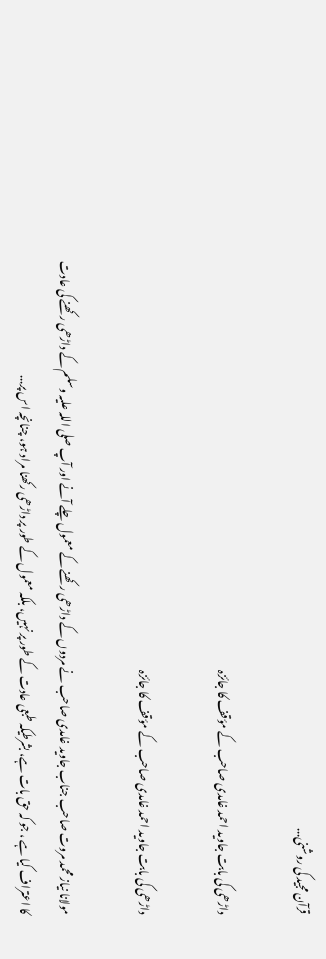قرآن مجید کی روشنی...

داڑھی کی بابت جاوید احمد غامدی صاحب کے مؤقف کا جائزہ

داڑھی کی بابت جاوید احمد غامدی صاحب کے مؤقف کا جائزہ

مولانا نیاز محمد مروت صاحب جناب جاوید غامدی صاحب نے مردوں کے داڑھی رکھنے کے معمول چلے آنے اور آپ صلی اللہ علیہ وسلم کے داڑھی رکھنے کی عادت کا اعتراف کیا ہے ، جو کہ حق بات ہے، بشرطیکہ طبعی عادت کے طور پر نہیں، بلکہ معمول کے طور پر داڑھی رکھنا مراد ہو، چنانچہ اس پر...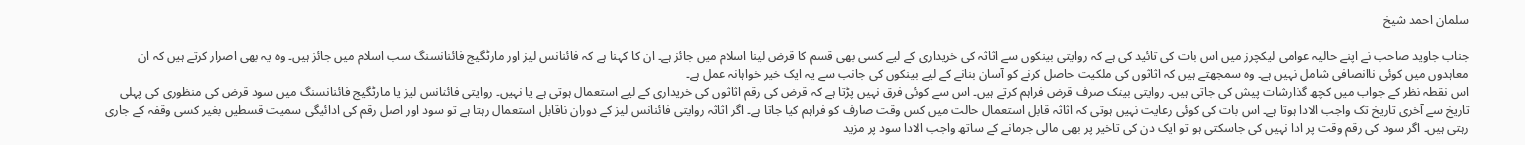سلمان احمد شیخ

جناب جاوید صاحب نے اپنے حالیہ عوامی لیکچرز میں اس بات کی تائید کی ہے کہ روایتی بینکوں سے اثاثہ کی خریداری کے لیے کسی بھی قسم کا قرض لینا اسلام میں جائز ہے۔ ان کا کہنا ہے کہ فائنانس لیز اور مارٹگیج فائنانسنگ سب اسلام میں جائز ہیں۔ وہ یہ بھی اصرار کرتے ہیں کہ ان معاہدوں میں کوئی ناانصافی شامل نہیں ہے۔ وہ سمجھتے ہیں کہ اثاثوں کی ملکیت حاصل کرنے کو آسان بنانے کے لیے بینکوں کی جانب سے یہ ایک خیر خواہانہ عمل ہے۔
اس نقطہ نظر کے جواب میں کچھ گذارشات پیش کی جاتی ہیں۔ روایتی بینک صرف قرض فراہم کرتے ہیں۔ اس سے کوئی فرق نہیں پڑتا ہے کہ قرض کی رقم اثاثوں کی خریداری کے لیے استعمال ہوتی ہے یا نہیں۔ روایتی فائنانس لیز یا مارٹگیج فائنانسنگ میں سود قرض کی منظوری کی پہلی تاریخ سے آخری تاریخ تک واجب الادا ہوتا ہے۔ اس بات کی کوئی رعایت نہیں ہوتی کہ اثاثہ قابل استعمال حالت میں کس وقت صارف کو فراہم کیا جاتا ہے۔ اگر اثاثہ روایتی فائنانس لیز کے دوران ناقابل استعمال رہتا ہے تو سود اور اصل رقم کی ادائیگی سمیت قسطیں بغیر کسی وقفہ کے جاری رہتی ہیں۔ اگر سود کی رقم وقت پر ادا نہیں کی جاسکتی ہو تو ایک دن کی تاخیر پر بھی مالی جرمانے کے ساتھ واجب الادا سود پر مزید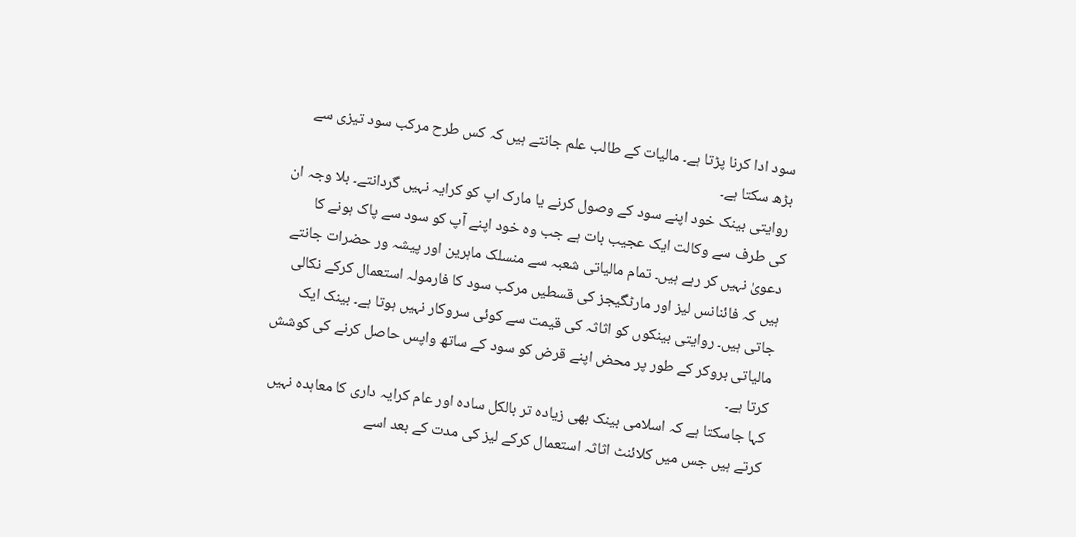سود ادا کرنا پڑتا ہے۔ مالیات کے طالب علم جانتے ہیں کہ کس طرح مرکب سود تیزی سے بڑھ سکتا ہے۔
روایتی بینک خود اپنے سود کے وصول کرنے یا مارک اپ کو کرایہ نہیں گردانتے۔ بلا وجہ ان کی طرف سے وکالت ایک عجیب بات ہے جب وہ خود اپنے آپ کو سود سے پاک ہونے کا دعویٰ نہیں کر رہے ہیں۔ تمام مالیاتی شعبہ سے منسلک ماہرین اور پیشہ ور حضرات جانتے ہیں کہ فائنانس لیز اور مارٹگیجز کی قسطیں مرکب سود کا فارمولہ استعمال کرکے نکالی جاتی ہیں۔ روایتی بینکوں کو اثاثہ کی قیمت سے کوئی سروکار نہیں ہوتا ہے۔ بینک ایک مالیاتی بروکر کے طور پر محض اپنے قرض کو سود کے ساتھ واپس حاصل کرنے کی کوشش کرتا ہے۔
کہا جاسکتا ہے کہ اسلامی بینک بھی زیادہ تر بالکل سادہ اور عام کرایہ داری کا معاہدہ نہیں کرتے ہیں جس میں کلائنٹ اثاثہ استعمال کرکے لیز کی مدت کے بعد اسے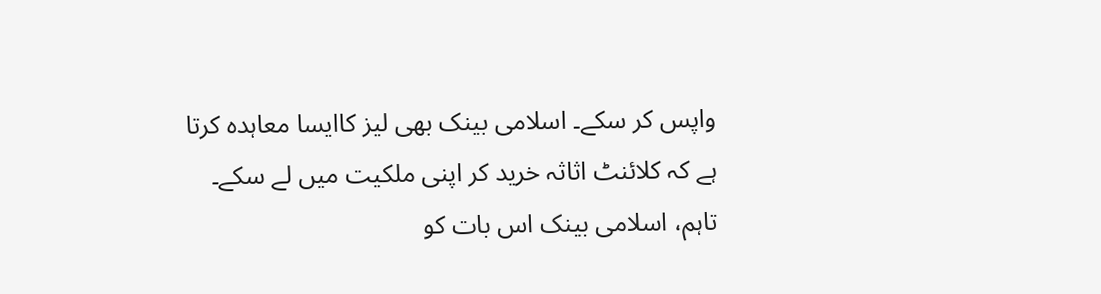واپس کر سکے۔ اسلامی بینک بھی لیز کاایسا معاہدہ کرتا ہے کہ کلائنٹ اثاثہ خرید کر اپنی ملکیت میں لے سکے۔ تاہم، اسلامی بینک اس بات کو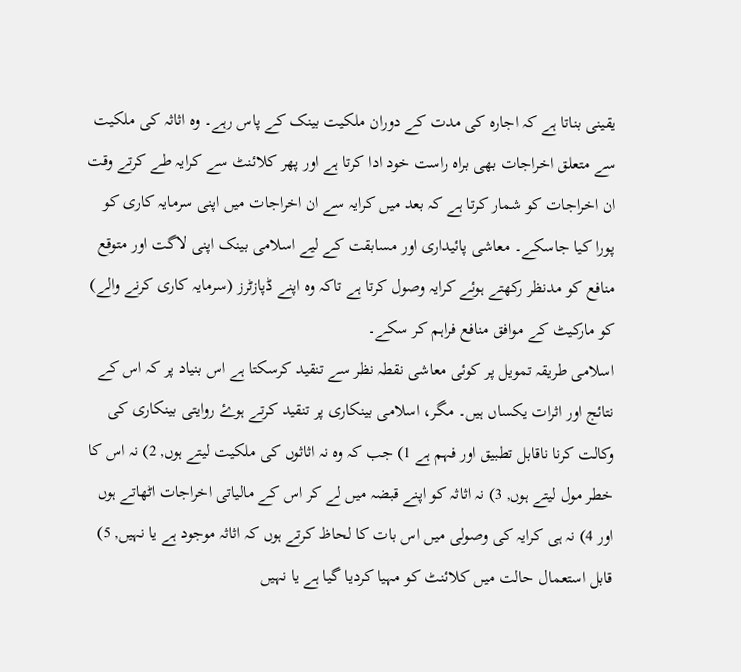یقینی بناتا ہے کہ اجارہ کی مدت کے دوران ملکیت بینک کے پاس رہے۔ وہ اثاثہ کی ملکیت سے متعلق اخراجات بھی براہ راست خود ادا کرتا ہے اور پھر کلائنٹ سے کرایہ طے کرتے وقت ان اخراجات کو شمار کرتا ہے کہ بعد میں کرایہ سے ان اخراجات میں اپنی سرمایہ کاری کو پورا کیا جاسکے۔ معاشی پائیداری اور مسابقت کے لیے اسلامی بینک اپنی لاگت اور متوقع منافع کو مدنظر رکھتے ہوئے کرایہ وصول کرتا ہے تاکہ وہ اپنے ڈپازٹرز (سرمایہ کاری کرنے والے) کو مارکیٹ کے موافق منافع فراہم کر سکے۔
اسلامی طریقہ تمویل پر کوئی معاشی نقطہ نظر سے تنقید کرسکتا ہے اس بنیاد پر کہ اس کے نتائج اور اثرات یکساں ہیں۔ مگر، اسلامی بینکاری پر تنقید کرتے ہوۓ روایتی بینکاری کی وکالت کرنا ناقابل تطبیق اور فہم ہے 1) جب کہ وہ نہ اثاثوں کی ملکیت لیتے ہوں, 2) نہ اس کا خطر مول لیتے ہوں, 3) نہ اثاثہ کو اپنے قبضہ میں لے کر اس کے مالیاتی اخراجات اٹھاتے ہوں اور 4) نہ ہی کرایہ کی وصولی میں اس بات کا لحاظ کرتے ہوں کہ اثاثہ موجود ہے یا نہیں, 5) قابل استعمال حالت میں کلائنٹ کو مہیا کردیا گیا ہے یا نہیں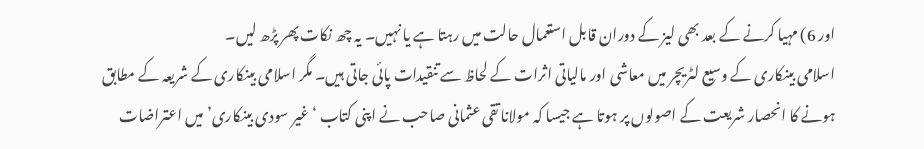اور 6) مہیا کرنے کے بعد بھی لیز کے دوران قابل استعمال حالت میں رہتا ہے یا نہیں۔ یہ چھ نکات پھر پڑھ لیں۔
اسلامی بینکاری کے وسیع لٹریچر میں معاشی اور مالیاتی اثرات کے لحاظ سے تنقیدات پائی جاتی ہیں۔ مگر اسلامی بینکاری کے شریعہ کے مطابق ہونے کا انحصار شریعت کے اصولوں پر ہوتا ہے جیسا کہ مولانا تقی عثمانی صاحب نے اپنی کتاب ‘غیر سودی بینکاری’ میں اعتراضات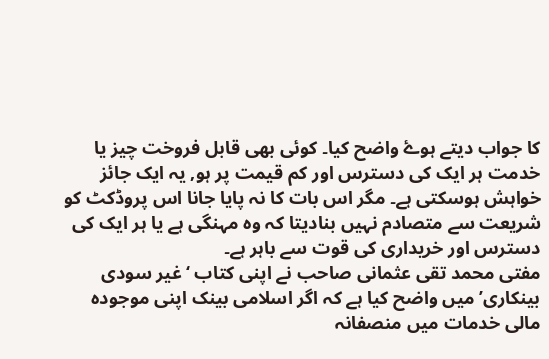کا جواب دیتے ہوۓ واضح کیا۔ کوئی بھی قابل فروخت چیز یا خدمت ہر ایک کی دسترس اور کم قیمت پر ہو, یہ ایک جائز خواہش ہوسکتی ہے۔ مگر اس بات کا نہ پایا جانا اس پروڈکٹ کو شریعت سے متصادم نہیں بنادیتا کہ وہ مہنگی ہے یا ہر ایک کی دسترس اور خریداری کی قوت سے باہر ہے۔
مفتی محمد تقی عثمانی صاحب نے اپنی کتاب ‘غیر سودی بینکاری’ میں واضح کیا ہے کہ اگر اسلامی بینک اپنی موجودہ مالی خدمات میں منصفانہ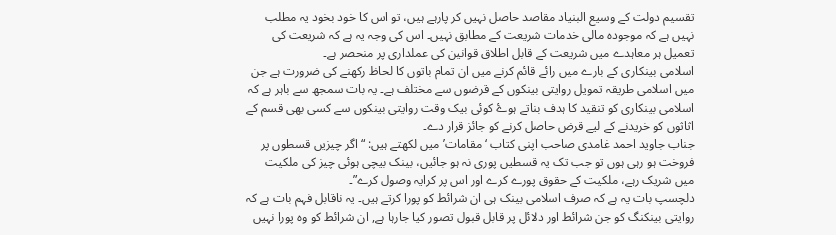تقسیم دولت کے وسیع البنیاد مقاصد حاصل نہیں کر پارہے ہیں، تو اس کا خود بخود یہ مطلب نہیں ہے کہ موجودہ مالی خدمات شریعت کے مطابق نہیں۔ اس کی وجہ یہ ہے کہ شریعت کی تعمیل ہر معاہدے میں شریعت کے قابل اطلاق قوانین کی عملداری پر منحصر ہے۔
اسلامی بینکاری کے بارے میں رائے قائم کرنے میں ان تمام باتوں کا لحاظ رکھنے کی ضرورت ہے جن میں اسلامی طریقہ تمویل روایتی بینکوں کے قرضوں سے مختلف ہے۔ یہ بات سمجھ سے باہر ہے کہ اسلامی بینکاری کو تنقید کا ہدف بناتے ہوۓ کوئی بیک وقت روایتی بینکوں سے کسی بھی قسم کے اثاثوں کو خریدنے کے لیے قرض حاصل کرنے کو جائز قرار دے۔
جناب جاوید احمد غامدی صاحب اپنی کتاب ‘مقامات’ میں لکھتے ہیں: “اگر چیزیں قسطوں پر فروخت ہو رہی ہوں تو جب تک یہ قسطیں پوری نہ ہو جائیں، بینک بیچی ہوئی چیز کی ملکیت میں شریک رہے، ملکیت کے حقوق پورے کرے اور اس پر کرایہ وصول کرے”۔
دلچسپ بات یہ ہے کہ صرف اسلامی بینک ہی ان شرائط کو پورا کرتے ہیں۔ یہ ناقابل فہم بات ہے کہ روایتی بینکنگ کو جن شرائط اور دلائل پر قابل قبول تصور کیا جارہا ہے, ان شرائط کو وہ پورا نہیں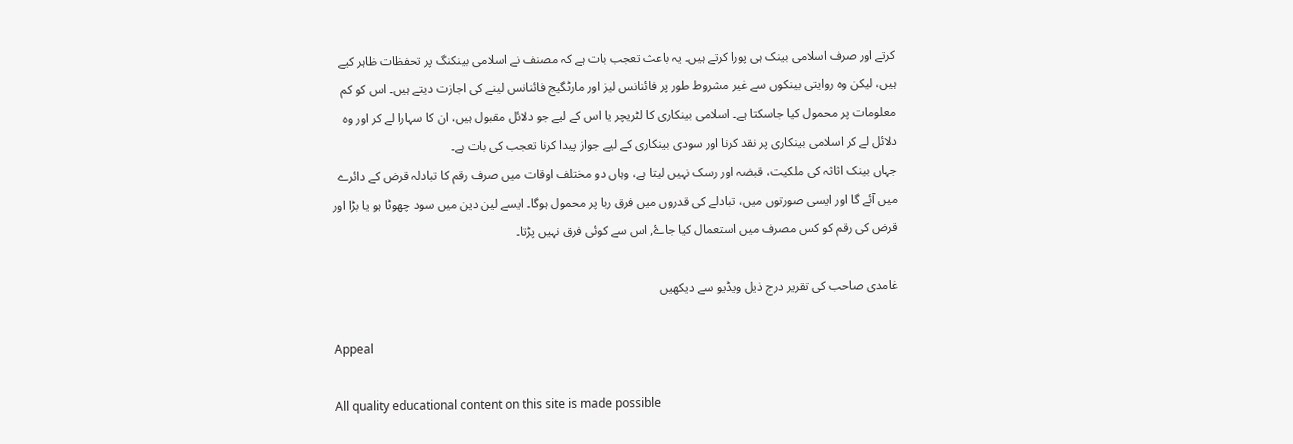کرتے اور صرف اسلامی بینک ہی پورا کرتے ہیں۔ یہ باعث تعجب بات ہے کہ مصنف نے اسلامی بینکنگ پر تحفظات ظاہر کیے ہیں، لیکن وہ روایتی بینکوں سے غیر مشروط طور پر فائنانس لیز اور مارٹگیج فائنانس لینے کی اجازت دیتے ہیں۔ اس کو کم معلومات پر محمول کیا جاسکتا ہے۔ اسلامی بینکاری کا لٹریچر یا اس کے لیے جو دلائل مقبول ہیں، ان کا سہارا لے کر اور وہ دلائل لے کر اسلامی بینکاری پر نقد کرنا اور سودی بینکاری کے لیے جواز پیدا کرنا تعجب کی بات ہے۔
جہاں بینک اثاثہ کی ملکیت، قبضہ اور رسک نہیں لیتا ہے، وہاں دو مختلف اوقات میں صرف رقم کا تبادلہ قرض کے دائرے میں آئے گا اور ایسی صورتوں میں، تبادلے کی قدروں میں فرق ربا پر محمول ہوگا۔ ایسے لین دین میں سود چھوٹا ہو یا بڑا اور قرض کی رقم کو کس مصرف میں استعمال کیا جاۓ, اس سے کوئی فرق نہیں پڑتا۔

غامدی صاحب کی تقریر درج ذیل ویڈیو سے دیکھیں

Appeal

All quality educational content on this site is made possible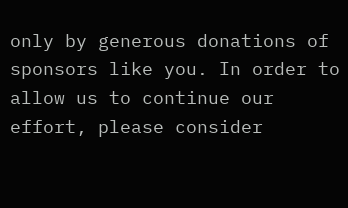only by generous donations of sponsors like you. In order to allow us to continue our effort, please consider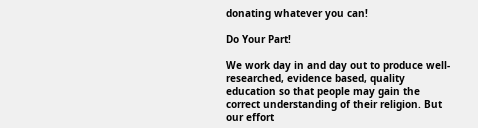donating whatever you can!

Do Your Part!

We work day in and day out to produce well-researched, evidence based, quality education so that people may gain the correct understanding of their religion. But our effort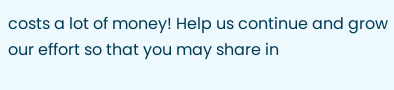costs a lot of money! Help us continue and grow our effort so that you may share in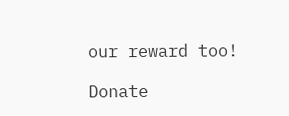our reward too!

Donate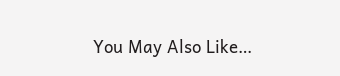You May Also Like…